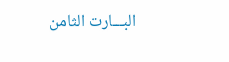البـــارت الثامن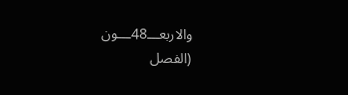والاربعـــ48ـــون
(الفصل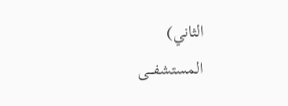الثاني)
المستشفـــى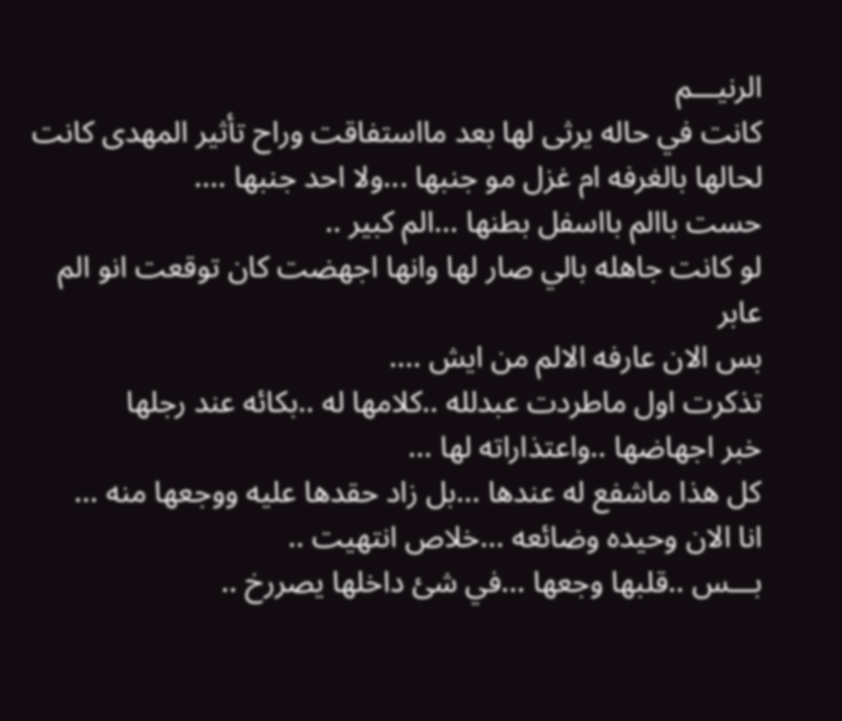الرنيـــم
كانت في حاله يرثى لها بعد مااستفاقت وراح تأثير المهدى كانت لحالها بالغرفه ام غزل مو جنبها ...ولا احد جنبها ....
حست باالم بااسفل بطنها ...الم كبير ..
لو كانت جاهله بالي صار لها وانها اجهضت كان توقعت انو الم عابر
بس الان عارفه الالم من ايش ....
تذكرت اول ماطردت عبدلله ..كلامها له ..بكائه عند رجلها
خبر اجهاضها ..واعتذاراته لها ...
كل هذا ماشفع له عندها ...بل زاد حقدها عليه ووجعها منه ...
انا الان وحيده وضائعه ...خلاص انتهيت ..
بـــس ..قلبها وجعها ...في شئ داخلها يصررخ ..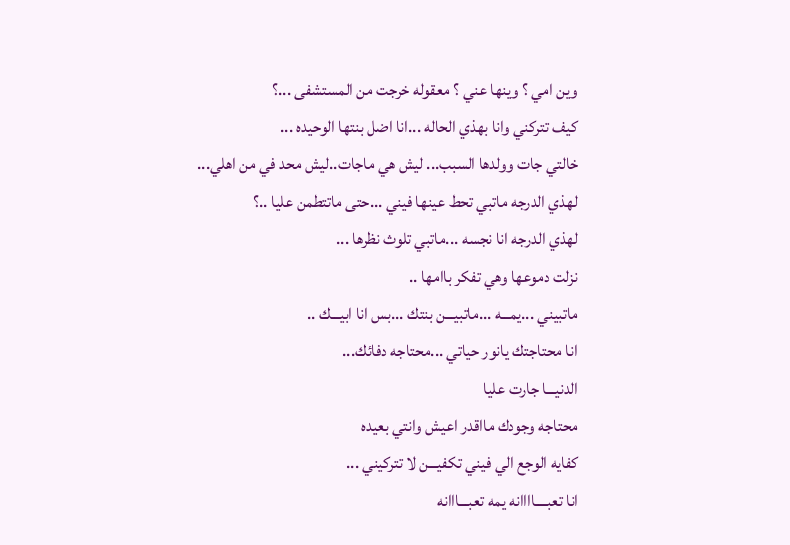وين امي ؟ وينها عني ؟ معقوله خرجت من المستشفى ...؟
كيف تتركني وانا بهذي الحاله ...انا اضل بنتها الوحيده ...
خالتي جات وولدها السبب... ليش هي ماجات..ليش محد في من اهلي... لهذي الدرجه ماتبي تحط عينها فيني ...حتى ماتتطمن عليا ..؟
لهذي الدرجه انا نجسه ...ماتبي تلوث نظرها ...
نزلت دموعها وهي تفكر باامها ..
ماتبيني ...يمـــه ...ماتبيـــن بنتك ...بس انا ابيـــك ..
انا محتاجتك يانور حياتي ...محتاجه دفائك...
الدنيـــا جارت عليا
محتاجه وجودك مااقدر اعيش وانتي بعيده
كفايه الوجع الي فيني تكفيـــن لا تتركيني ...
انا تعبــــاااانه يمه تعبـــااانه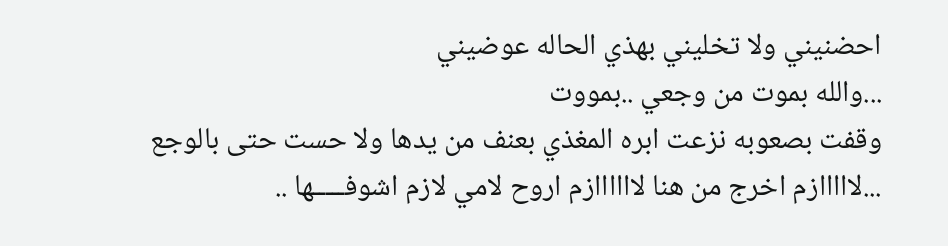احضنيني ولا تخليني بهذي الحاله عوضيني
...والله بموت من وجعي ..بمووت
وقفت بصعوبه نزعت ابره المغذي بعنف من يدها ولا حست حتى بالوجع ...لااااازم اخرج من هنا لاااااازم اروح لامي لازم اشوفـــــها ..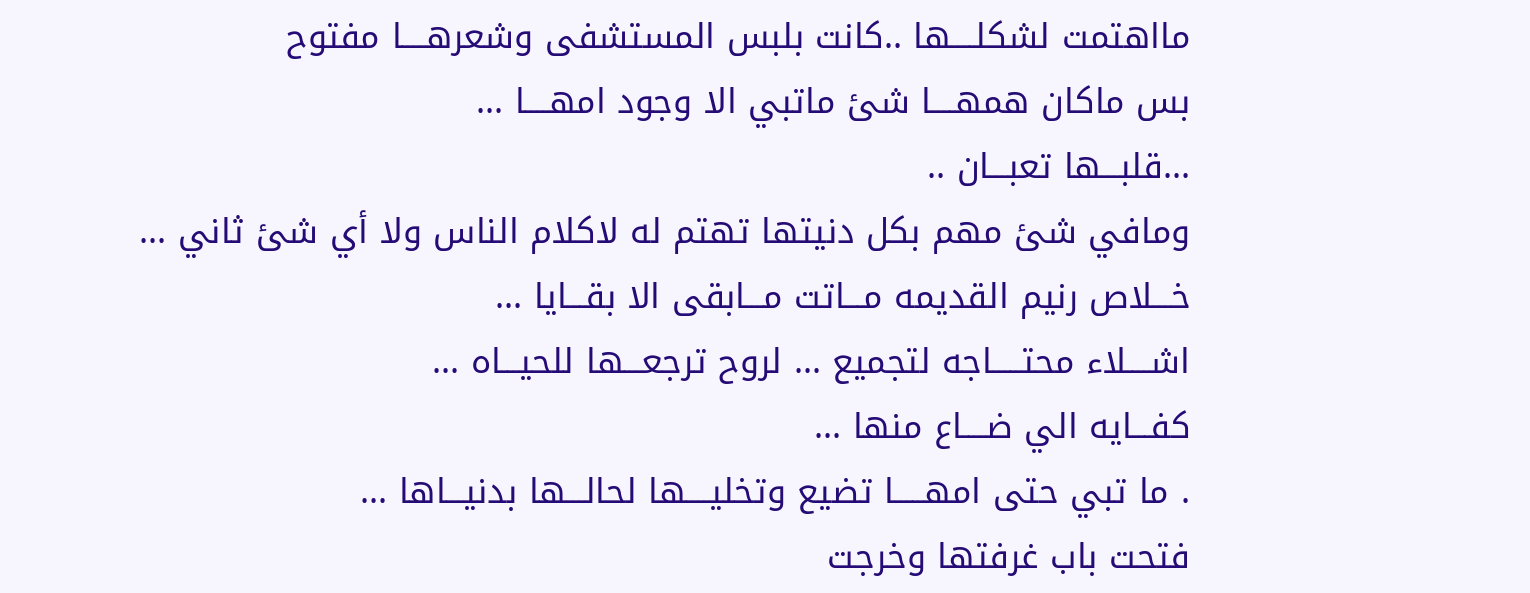مااهتمت لشكلــــها ..كانت بلبس المستشفى وشعرهــــا مفتوح
بس ماكان همهــــا شئ ماتبي الا وجود امهــــا ...
...قلبـــها تعبـــان ..
ومافي شئ مهم بكل دنيتها تهتم له لاكلام الناس ولا أي شئ ثاني ...
خـــلاص رنيم القديمه مـــاتت مـــابقى الا بقـــايا ...
اشــــلاء محتـــــاجه لتجميع ... لروح ترجعـــها للحيـــاه ...
كفـــايه الي ضــــاع منها ...
. ما تبي حتى امهـــــا تضيع وتخليــــها لحالـــها بدنيـــاها ...
فتحت باب غرفتها وخرجت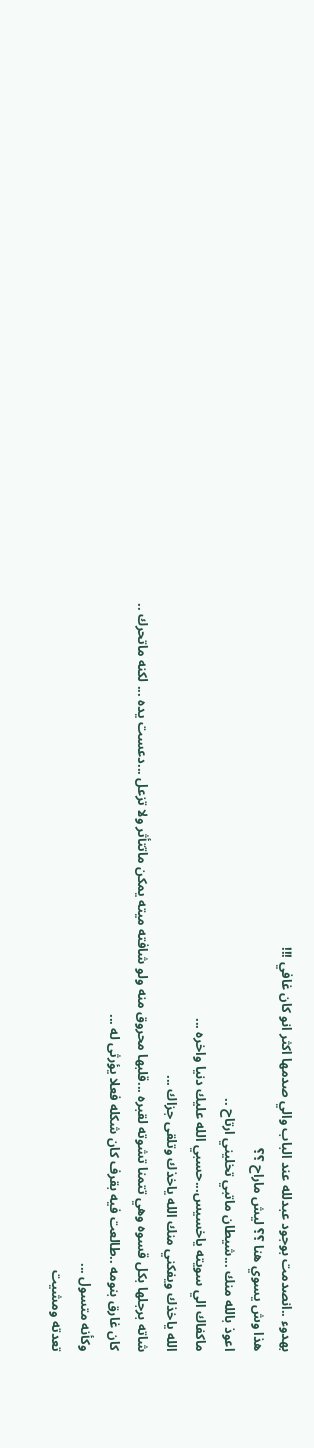بهدوء ..انصدمت بوجود عبدلله عند الباب والي صدمها اكثر انو كان غافي !!!
هذا وش يسوي هنا ؟؟ ليش ماراح ؟؟
اعوذ بالله منك ...شيطان ماتبي تخليني ارتاح ..
ماكفاك الي سويته ياخسيس...حسبي الله عليك دنيا واخره ...
الله ياخذك ويفكني منك الله ياخذك وتلقى جزاك ...
شاته برجلها بكل قسوه وهي تتمنا تشوته لقبره ...قلبها محروق منه ولو شافته ميته يمكن ماتتأثر ولا تزعل ...دعست يده ... لكنه ماتحرك ..
كان غارق بنومه ..طالعت فيه بقرف كان شكله فعلا يؤرثى له ...
وكأنه متسول ...
تعدته ومشيت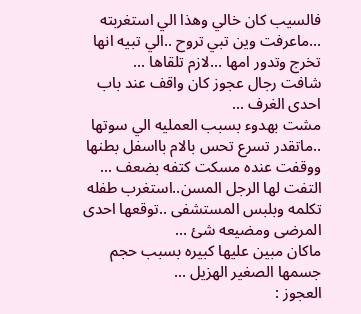فالسيب كان خالي وهذا الي استغربته ...ماعرفت وين تبي تروح ..الي تبيه انها تخرج وتدور امها ...لازم تلقاها ...
شافت رجال عجوز كان واقف عند باب احدى الغرف ...
مشت بهدوء بسبب العمليه الي سوتها ..ماتقدر تسرع تحس بالام بااسفل بطنها ووقفت عنده مسكت كتفه بضعف ...
التفت لها الرجل المسن..استغرب طفله تكلمه وبلبس المستشفى ..توقعها احدى المرضى ومضيعه شئ ...
ماكان مبين عليها كبيره بسبب حجم جسمها الصغير الهزيل ...
العجوز :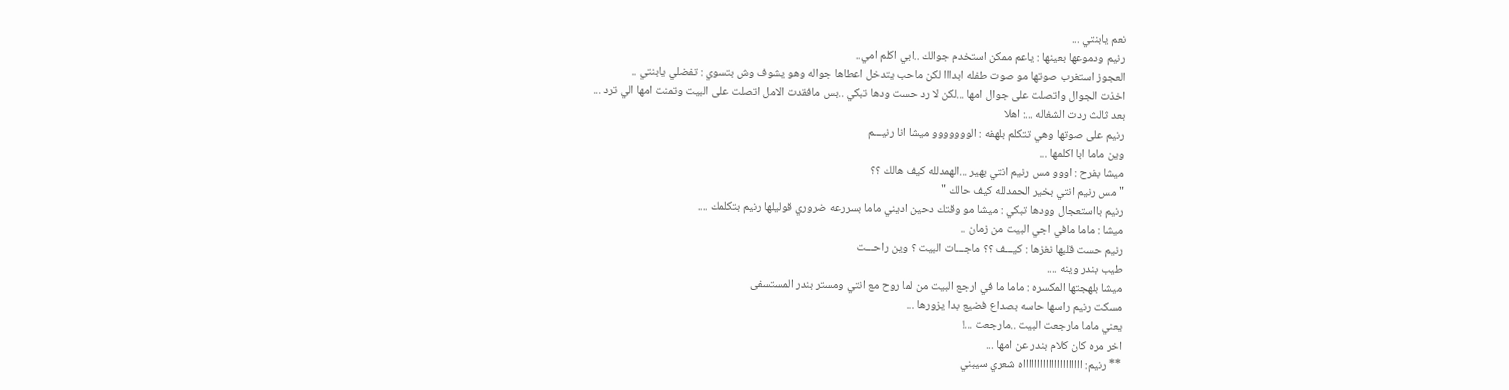نعم يابنتي ...
رنيم ودموعها بعينها : ياعم ممكن استخدم جوالك ..ابي اكلم امي..
العجوز استغرب صوتها مو صوت طفله ابدااا لكن ماحب يتدخل اعطاها جواله وهو يشوف وش بتسوي : تفضلي يابنتي ..
اخذت الجوال واتصلت على جوال امها ...لكن لا رد حست ودها تبكي ..بس مافقدت الامل اتصلت على البيت وتمنت امها الي ترد ...
بعد ثالث ردت الشغاله ...: اهلا
رنيم على صوتها وهي تتكلم بلهفه : الووووووو ميشا انا رنيـــم
وين ماما ابا اكلمها ...
ميشا بفرح : اووو مس رنيم انتي بهير ...الهمدلله كيف هالك ؟؟
"مس رنيم انتي بخير الحمدلله كيف حالك "
رنيم بااستعجال وودها تبكي : ميشا مو وقتك دحين اديني ماما بسررعه ضروري قوليلها رنيم بتكلمك ....
ميشا : ماما مافي اجي البيت من زمان ..
رنيم حست قلبها نغزها : كيـــف ؟؟ ماجـــات البيت ؟ وين راحـــت
طيب بندر وينه ....
ميشا بلهجتها المكسره : ماما ما في ارجع البيت من لما روح مع انتي ومستر بندر المستسفى
مسكت رنيم راسها حاسه بصداع فضيع بدا يزورها ...
يعني ماما مارجعت البيت ..مارجعت ...!
اخر مره كان كلام بندر عن امها ...
** رنيم: اااااااااااااااااااااه شعري سيبني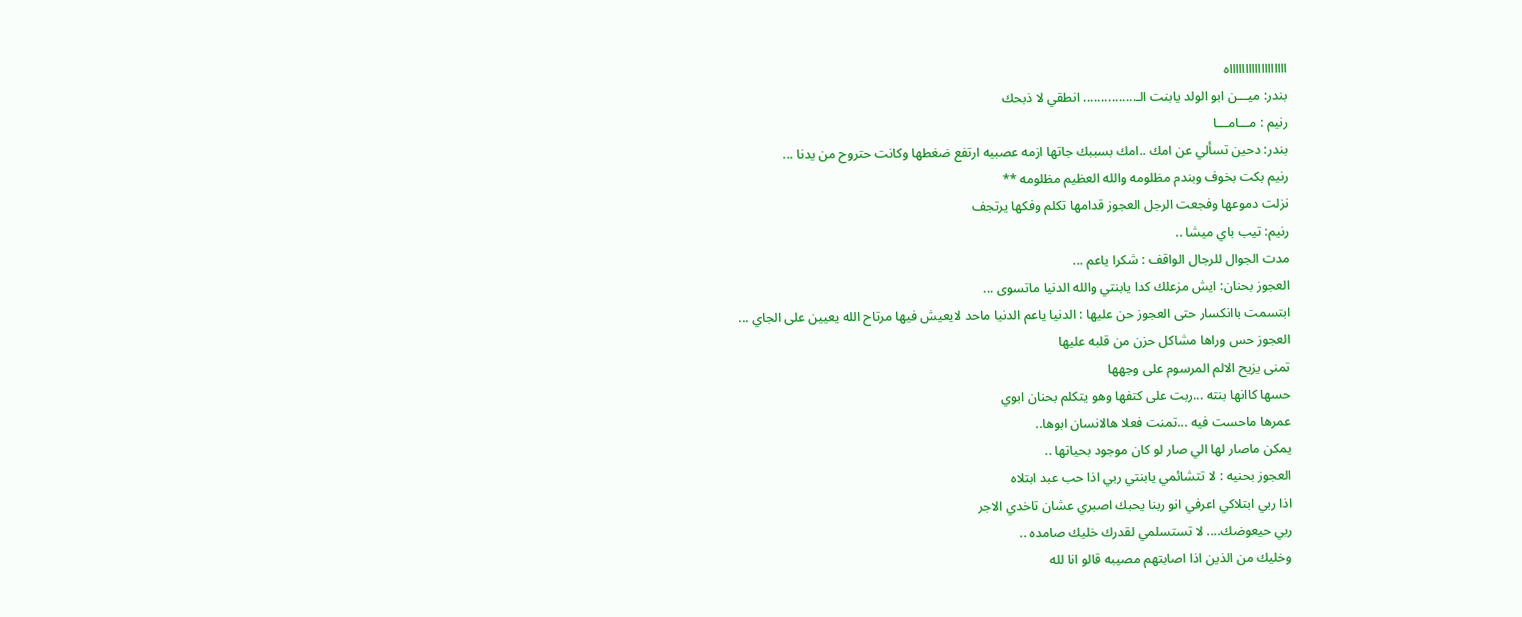ااااااااااااااااااه
بندر: ميـــن ابو الولد يابنت الـ............... انطقي لا ذبحك
رنيم : مـــامـــا
بندر: دحين تسألي عن امك ..امك بسببك جاتها ازمه عصبيه ارتفع ضغطها وكانت حتروح من يدنا ...
رنيم بكت بخوف وبندم مظلومه والله العظيم مظلومه **
نزلت دموعها وفجعت الرجل العجوز قدامها تكلم وفكها يرتجف
رنيم: تيب باي ميشا ..
مدت الجوال للرجال الواقف : شكرا ياعم ...
العجوز بحنان: ايش مزعلك كدا يابنتي والله الدنيا ماتسوى ...
ابتسمت باانكسار حتى العجوز حن عليها : الدنيا ياعم الدنيا ماحد لايعيش فيها مرتاح الله يعيين على الجاي ...
العجوز حس وراها مشاكل حزن من قلبه عليها
تمنى يزيح الالم المرسوم على وجهها
حسها كاانها بنته ...ربت على كتفها وهو يتكلم بحنان ابوي
عمرها ماحست فيه ...تمنت فعلا هالانسان ابوها..
يمكن ماصار لها الي صار لو كان موجود بحياتها ..
العجوز بحنيه : لا تتشائمي يابنتي ربي اذا حب عبد ابتلاه
اذا ربي ابتلاكي اعرفي انو ربنا يحبك اصبري عشان تاخدي الاجر
ربي حيعوضك.... لا تستسلمي لقدرك خليك صامده ..
وخليك من الذين اذا اصابتهم مصيبه قالو انا لله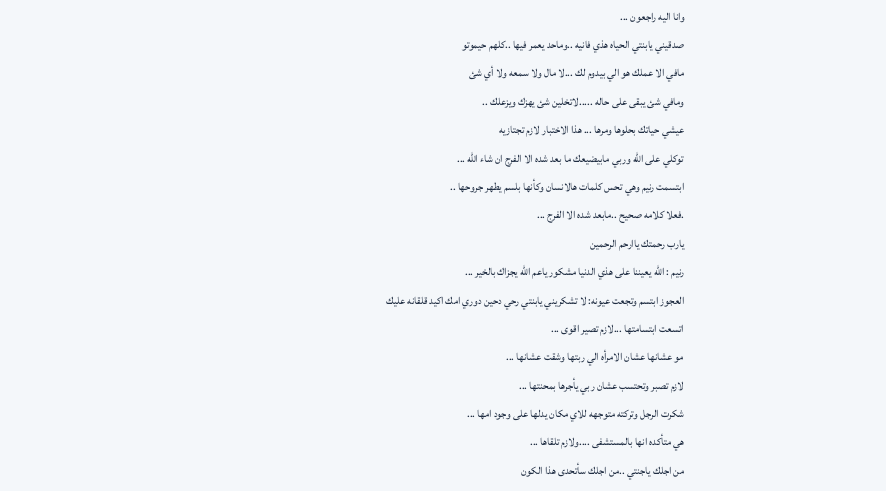وانا اليه راجعون ...
صدقيني يابنتي الحياه هذي فانيه ..وماحد يعمر فيها ..كلهم حيموتو
مافي الا عملك هو الي بيدوم لك ...لا مال ولا سمعه ولا أي شئ
ومافي شئ يبقى على حاله .....لاتخلين شئ يهزك ويزعلك ..
عيشي حياتك بحلوها ومرها ... هذا الاختبار لازم تجتازيه
توكلي على الله وربي مابيضيعك ما بعد شده الا الفرج ان شاء الله ...
ابتسمت رنيم وهي تحس كلمات هالانسان وكأنها بلسم يطهر جروحها ..
.فعلا كلامه صحيح ..مابعد شده الا الفرج ...
يارب رحمتك ياارحم الرحمين
رنيم : الله يعيننا على هذي الدنيا مشكور ياعم الله يجزاك بالخير ...
العجوز ابتسم وتجعت عيونه: لا تشكريني يابنتي رحي دحين دوري امك اكيد قلقانه عليك
اتسعت ابتسامتها ...لازم تصير اقوى ...
مو عشانها عشان الامرأه الي ربتها وشقت عشانها ...
لازم تصبر وتحتسب عشان ربي يأجرها بمحنتها ...
شكرت الرجل وتركته متوجهه للاي مكان يدلها على وجود امها ...
هي متأكده انها بالمستشفى ....ولازم تلقاها ...
من اجلك ياجنتي ..من اجلك سأتحدى هذا الكون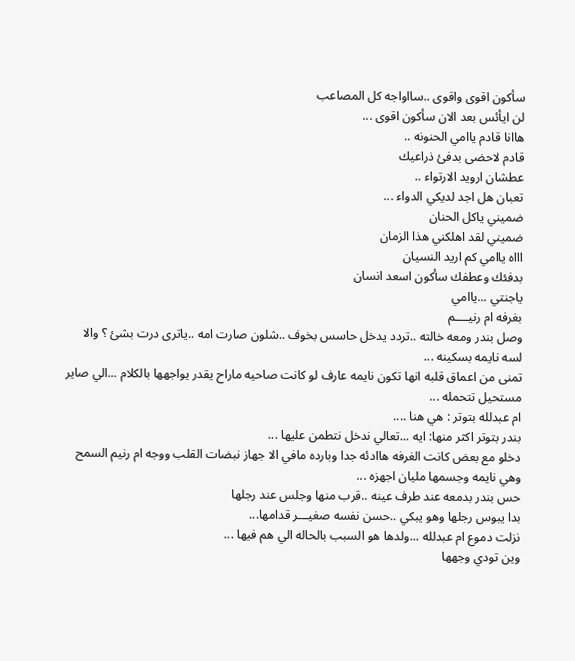سأكون اقوى واقوى ..سااواجه كل المصاعب
لن ايأئس بعد الان سأكون اقوى ...
هاانا قادم ياامي الحنونه ..
قادم لاحضى بدفئ ذراعيك
عطشان ارويد الارتواء ..
تعبان هل اجد لديكي الدواء ...
ضميني ياكل الحنان
ضميني لقد اهلكني هذا الزمان
اااه ياامي كم اريد النسيان
بدفئك وعطفك سأكون اسعد انسان
ياجنتي ...ياامي
بغرفه ام رنيــــم
وصل بندر ومعه خالته ..تردد يدخل حاسس بخوف ..شلون صارت امه ..ياترى درت بشئ ؟ والا لسه نايمه بسكينه ...
تمنى من اعماق قلبه انها تكون نايمه عارف لو كانت صاحيه ماراح يقدر يواجهها بالكلام ...الي صاير مستحيل تتحمله ...
ام عبدلله بتوتر : هي هنا ....
بندر بتوتر اكثر منها: ايه ...تعالي ندخل نتطمن عليها ...
دخلو مع بعض كانت الغرفه هاادئه جدا وبارده مافي الا جهاز نبضات القلب ووجه ام رنيم السمح وهي نايمه وجسمها مليان اجهزه ...
حس بندر بدمعه عند طرف عينه ..قرب منها وجلس عند رجلها
بدا يبوس رجلها وهو يبكي ..حسن نفسه صغيـــر قدامها...
نزلت دموع ام عبدلله ...ولدها هو السبب بالحاله الي هم فيها ...
وين تودي وجهها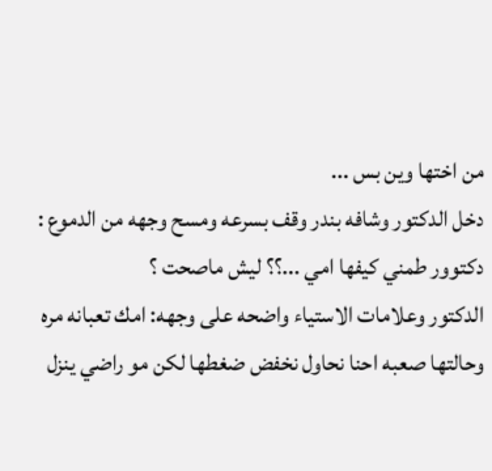من اختها وين بس ...
دخل الدكتور وشافه بندر وقف بسرعه ومسح وجهه من الدموع : دكتوور طمني كيفها امي ...؟؟ ليش ماصحت ؟
الدكتور وعلامات الاستياء واضحه على وجهه: امك تعبانه مره وحالتها صعبه احنا نحاول نخفض ضغطها لكن مو راضي ينزل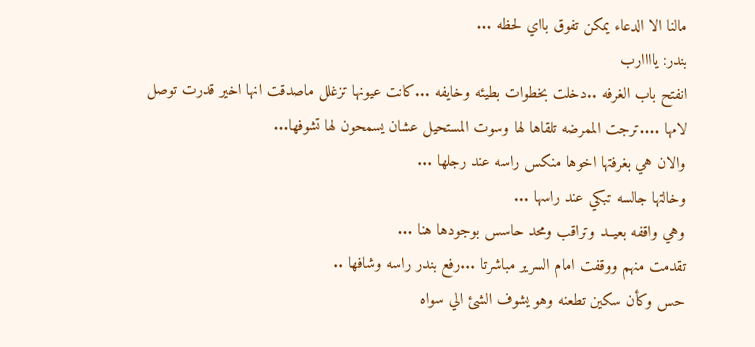مالنا الا الدعاء يمكن تفوق بااي لحظه ...
بندر: ياااارب
انفتح باب الغرفه ..دخلت بخطوات بطيئه وخايفه ...كانت عيونها تزغلل ماصدقت انها اخير قدرت توصل لامها ....ترجت الممرضه تلقاها لها وسوت المستحيل عشان يسمحون لها تشوفها...
والان هي بغرفتها اخوها منكس راسه عند رجلها ...
وخالتها جالسه تبكي عند راسها ...
وهي واقفه بعيــد وتراقب ومحد حاسس بوجودها هنا ...
تقدمت منهم ووقفت امام السرير مباشرتا ...رفع بندر راسه وشافها ..
حس وكأن سكين تطعنه وهو يشوف الشئ الي سواه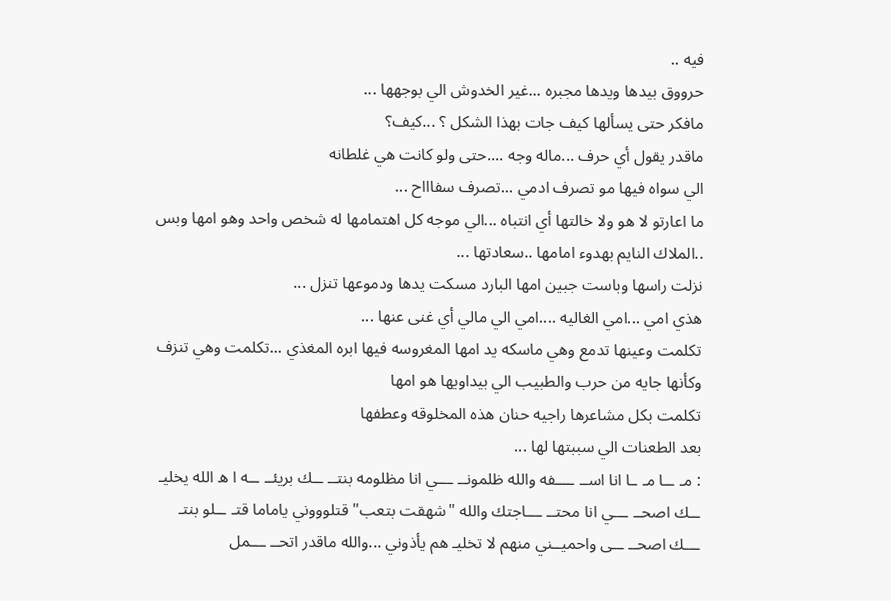فيه ..
حرووق بيدها ويدها مجبره ...غير الخدوش الي بوجهها ...
مافكر حتى يسألها كيف جات بهذا الشكل ؟ ...كيف؟
ماقدر يقول أي حرف ...ماله وجه ....حتى ولو كانت هي غلطانه
الي سواه فيها مو تصرف ادمي ...تصرف سفاااح ...
ما اعارتو لا هو ولا خالتها أي انتباه ...الي موجه كل اهتمامها له شخص واحد وهو امها وبس ..الملاك النايم بهدوء امامها ..سعادتها ...
نزلت راسها وباست جبين امها البارد مسكت يدها ودموعها تنزل ...
هذي امي ...امي الغاليه ....امي الي مالي أي غنى عنها ...
تكلمت وعينها تدمع وهي ماسكه يد امها المغروسه فيها ابره المغذي ...تكلمت وهي تنزف وكأنها جايه من حرب والطبيب الي بيداويها هو امها
تكلمت بكل مشاعرها راجيه حنان هذه المخلوقه وعطفها
بعد الطعنات الي سببتها لها ...
: مـ ــا مـ ـا انا اســ ــــفه والله ظلمونــ ـــي انا مظلومه بنتــ ــك بريئــ ــه ا ه الله يخليـ ــك اصحــ ـــي انا محتــ ـــاجتك والله "شهقت بتعب" قتلوووني ياماما قتـ ــلو بنتـ ـــك اصحــ ــى واحميــني منهم لا تخليـ هم يأذوني ...والله ماقدر اتحــ ـــمل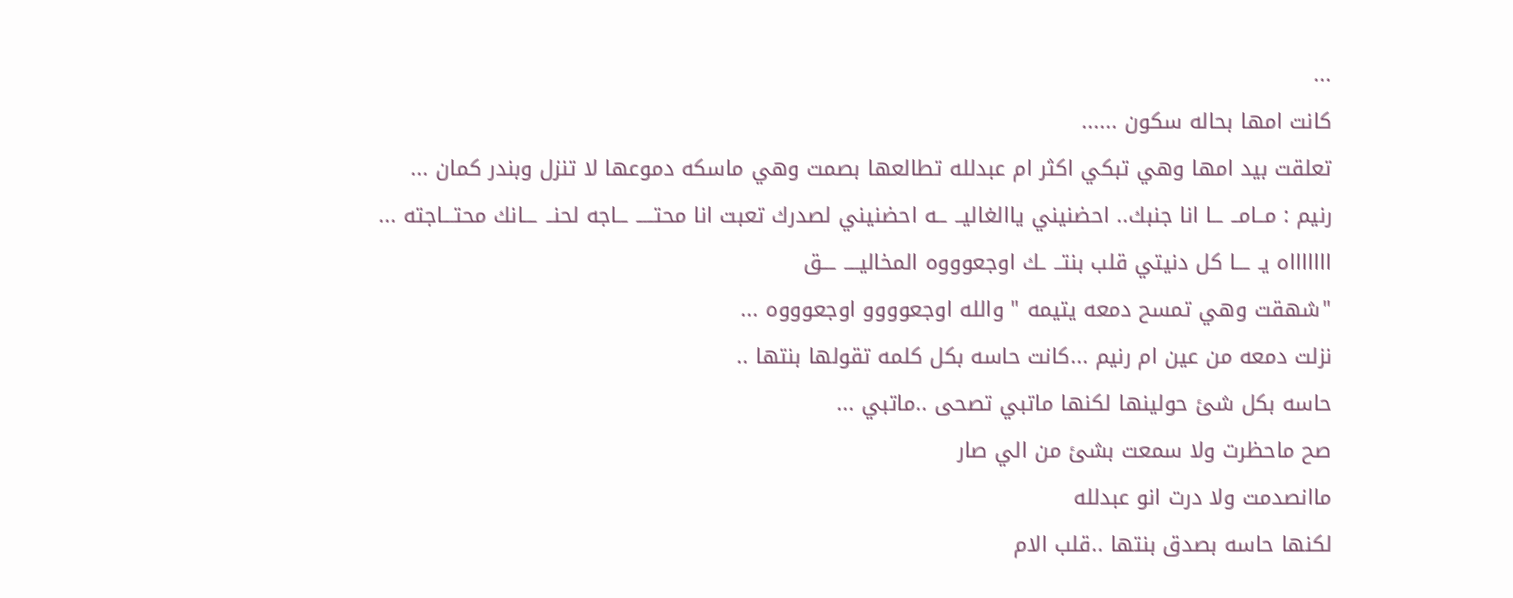...
كانت امها بحاله سكون ......
تعلقت بيد امها وهي تبكي اكثر ام عبدلله تطالعها بصمت وهي ماسكه دموعها لا تنزل وبندر كمان ...
رنيم : مــامــ ــا انا جنبك.. احضنيني ياالغاليــ ــه احضنيني لصدرك تعبت انا محتـــــ ــاجه لحنــ ـــانك محتـــاجته ...
اااااااه يـ ـــا كل دنيتي قلب بنتــ ـك اوجعوووه المخاليــــ ـــق
"شهقت وهي تمسح دمعه يتيمه " والله اوجعوووو اوجعوووه ...
نزلت دمعه من عين ام رنيم ...كانت حاسه بكل كلمه تقولها بنتها ..
حاسه بكل شئ حولينها لكنها ماتبي تصحى ..ماتبي ...
صح ماحظرت ولا سمعت بشئ من الي صار
ماانصدمت ولا درت انو عبدلله
لكنها حاسه بصدق بنتها ..قلب الام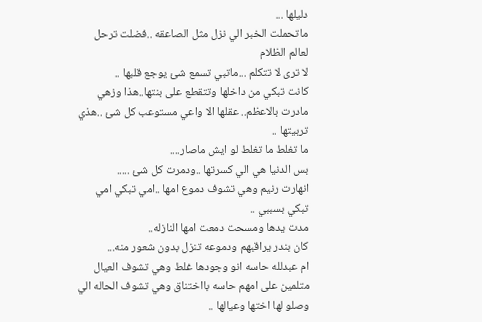دليلها ...
ماتحملت الخبر الي نزل مثل الصاعقه ..فضلت ترحل لعالم الظلام
لا ترى لا تتكلم ...ماتبي تسمع شئ يوجع قلبها ..
كانت تبكي من داخلها وتتقطع على بنتها..هذا وزهي مادرت بالاعظم.. عقلها الا واعي مستوعب كل شئ ..هذي تربيتها ..
ما تغلط ما تغلط لو ايش ماصار....
بس الدنيا هي الي كسرتها ..ودمرت كل شئ .....
انهارت رنيم وهي تشوف دموع امها ..امي تبكي امي تبكي بسببي ..
مدت يدها ومسحت دمعت امها النازله..
كان بندر يراقبهم ودموعه تنزل بدون شعور منه...
ام عبدلله حاسه انو وجودها غلط وهي تشوف العيال متلمين على امهم حاسه بااختناق وهي تشوف الحاله الي وصلو لها اختها وعيالها ..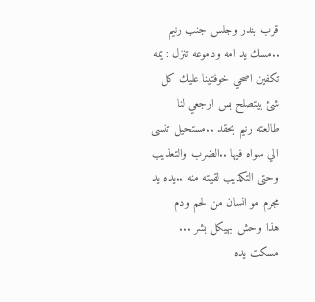قرب بندر وجلس جنب رنيم ..مسك يد امه ودموعه تنزل : يمه تكفين اصحي خوفتينا عليك كل شئ بيتصلح بس ارجعي لنا
طالعته رنيم بحقد ..مستحيل تنسى الي سواه فيها ..الضرب والتعذيب وحتى التكذيب لقيته منه ..يده يد مجرم مو انسان من لحم ودم
هذا وحش بهيكل بشر ...
مسكت يده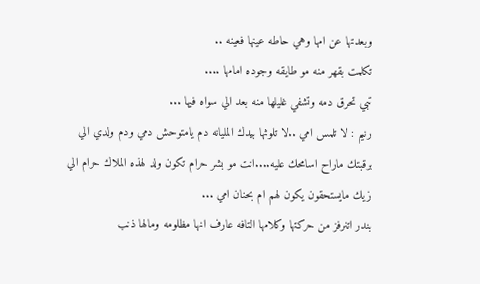وبعدتها عن امها وهي حاطه عينها فعينه ..
تكلمت بقهر منه مو طايقه وجوده امامها ....
تبي تحرق دمه وتشفي غليلها منه بعد الي سواه فيها ...
رنيم : لا تلمس امي ..لا تلوثها بيدك المليانه دم يامتوحش دمي ودم ولدي الي برقبتك ماراح اسامحك عليه....انت مو بشر حرام تكون ولد لهذه الملاك حرام الي زيك مايستحقون يكون لهم ام بحنان امي ...
بندر اتنرفز من حركتها وكلامها التافه عارف انها مظلومه ومالها ذنب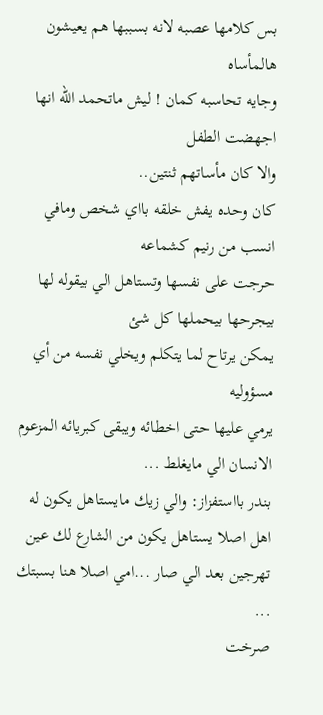بس كلامها عصبه لانه بسببها هم يعيشون هالمأساه
وجايه تحاسبه كمان ! ليش ماتحمد الله انها اجهضت الطفل
والا كان مأساتهم ثنتين..
كان وحده يفش خلقه بااي شخص ومافي انسب من رنيم كشماعه
حرجت على نفسها وتستاهل الي بيقوله لها بيجرحها بيحملها كل شئ
يمكن يرتاح لما يتكلم ويخلي نفسه من أي مسؤوليه
يرمي عليها حتى اخطائه ويبقى كبريائه المزعوم الانسان الي مايغلط ...
بندر بااستفزاز: والي زيك مايستاهل يكون له اهل اصلا يستاهل يكون من الشارع لك عين تهرجين بعد الي صار ...امي اصلا هنا بسبتك ...
صرخت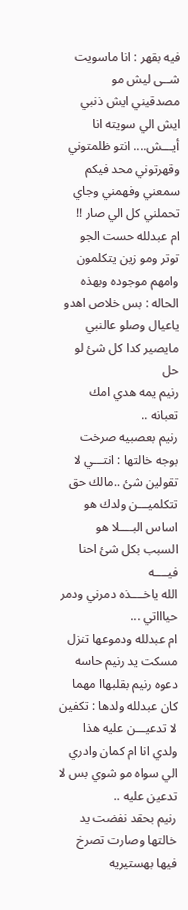فيه بقهر : انا ماسويت شــى ليش مو مصدقيني ايش ذنبي ايش الي سويته انا أيـــش.... انتو ظلمتوني وقهرتوني محد فيكم سمعني وفهمني وجاي تحملني كل الي صار !!
ام عبدلله حست الجو توتر ومو زين يتكلمون وامهم موجوده وبهذه الحاله : بس خلاص اهدو ياعيال وصلو عالنبي مايصير كدا كل شئ لو حل
رنيم يمه هدي امك تعبانه ..
رنيم بعصبيه صرخت بوجه خالتها : انتـــي لا تقولين شئ ..مالك حق تتكلميـــن ولدك هو اساس البــــلا هو السبب بكل شئ احنا فيــــه
الله ياخــــذه دمرني ودمر حياااتي ...
ام عبدلله ودموعها تنزل مسكت يد رنيم حاسه دعوه رنيم بقلبهاا مهما كان عبدلله ولدها : تكفين لا تدعيـــن عليه هذا ولدي انا ام كمان وادري الي سواه مو شوي بس لا تدعين عليه ..
رنيم بحقد نفضت يد خالتها وصارت تصرخ فيها بهستيريه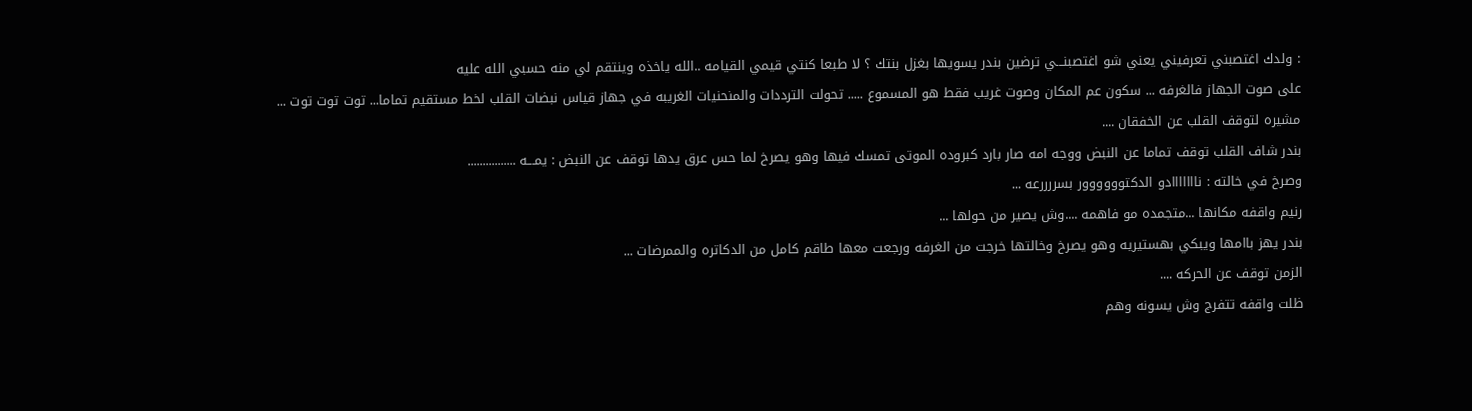: ولدك اغتصبني تعرفيني يعني شو اغتصبنـــي ترضين بندر يسويها بغزل بنتك ؟ لا طبعا كنتي قيمي القيامه ..الله ياخذه وينتقم لي منه حسبي الله عليه
على صوت الجهاز فالغرفه ... سكون عم المكان وصوت غريب فقط هو المسموع ..... تحولت الترددات والمنحنيات الغريبه في جهاز قياس نبضات القلب لخط مستقيم تماما... توت توت توت ...
مشيره لتوقف القلب عن الخفقان ....
بندر شاف القلب توقف تماما عن النبض ووجه امه صار بارد كبروده الموتى تمسك فيها وهو يصرخ لما حس عرق يدها توقف عن النبض : يمـــه ................
وصرخ في خالته : نااااااادو الدكتوووووور بسررررعه ...
رنيم واقفه مكانها ...متجمده مو فاهمه ....وش يصير من حولها ...
بندر يهز باامها ويبكي بهستيريه وهو يصرخ وخالتها خرجت من الغرفه ورجعت معها طاقم كامل من الدكاتره والممرضات ...
الزمن توقف عن الحركه ....
ظلت واقفه تتفرج وش يسونه وهم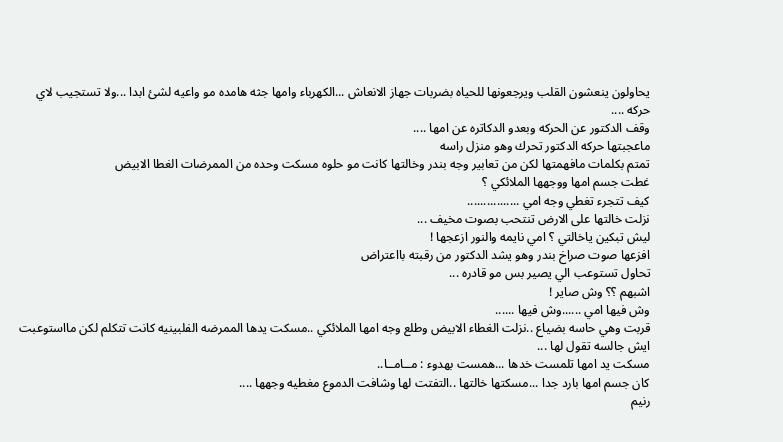يحاولون ينعشون القلب ويرجعونها للحياه بضربات جهاز الانعاش ...الكهرباء وامها جثه هامده مو واعيه لشئ ابدا ...ولا تستجيب لاي حركه ....
وقف الدكتور عن الحركه وبعدو الدكاتره عن امها ....
ماعجبتها حركه الدكتور تحرك وهو منزل راسه
تمتم بكلمات مافهمتها لكن من تعابير وجه بندر وخالتها كانت مو حلوه مسكت وحده من الممرضات الغطا الابيض
غطت جسم امها ووجهها الملائكي ؟
كيف تتجرء تغطي وجه امي ................
نزلت خالتها على الارض تنتحب بصوت مخيف ...
ليش تبكين ياخالتي ؟ امي نايمه والنور ازعجها !
افزعها صوت صراخ بندر وهو يشد الدكتور من رقبته بااعتراض
تحاول تستوعب الي يصير بس مو قادره ...
اشبهم ؟؟ وش صاير !
وش فيها امي ......وش فيها ......
قربت وهي حاسه بضياع ..نزلت الغطاء الابيض وطلع وجه امها الملائكي ..مسكت يدها الممرضه الفلبينيه كانت تتكلم لكن مااستوعبت ايش جالسه تقول لها ...
مسكت يد امها تلمست خدها ...همست بهدوء : مــامــا..
كان جسم امها بارد جدا ...مسكتها خالتها ..التفتت لها وشافت الدموع مغطيه وجهها ....
رنيم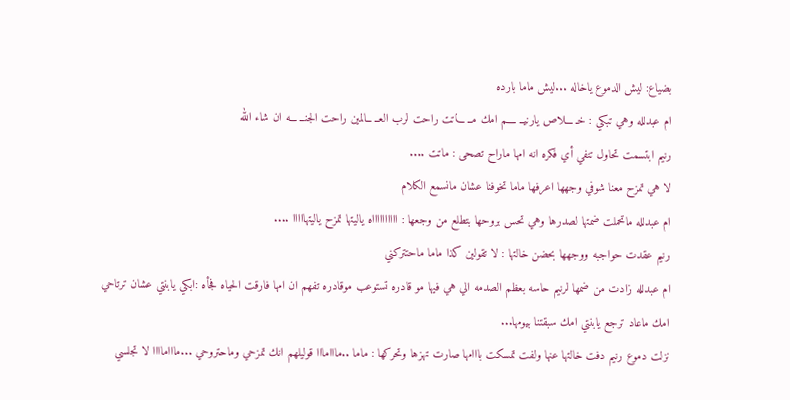بضياع: ليش الدموع ياخاله ...ليش ماما بارده
ام عبدلله وهي تبكي : خـ ـــلاص يارنيــ ــــم امك مــ ـــاتت راحت لرب العــ ــالمين راحت الجنــ ـــه ان شاء الله
رنيم ابتسمت تحاول تنفي أي فكره انه امها ماراح تصحى : ماتت ....
لا هي تمزح معنا شوفي وجهها اعرفها ماما تخوفنا عشان مانسمع الكلام
ام عبدلله ماتحملت ضمتها لصدرها وهي تحس بروحها بتطلع من وجعها : ااااااااااه ياليتها تمزح ياليتهااااا ....
رنيم عقدت حواجبه ووجهها بحضن خالتها : لا تقولين كذا ماما ماحتتركني
ام عبدلله زادت من ضمها لرنيم حاسه بعظم الصدمه الي هي فيها مو قادره تستوعب موقادره تفهم ان امها فارقت الحياه فجأه :ابكي يابنتي عشان ترتاحي امك ماعاد ترجع يابنتي امك سبقتنا بيومها...
نزلت دموع رنيم دفت خالتها عنها ولفت تمسكت بااامها صارت تهزها وتحركها : ماما ..مااامااا قوليلهم انك تمزحي وماحتروحي ...ماااماااا لا تجلسي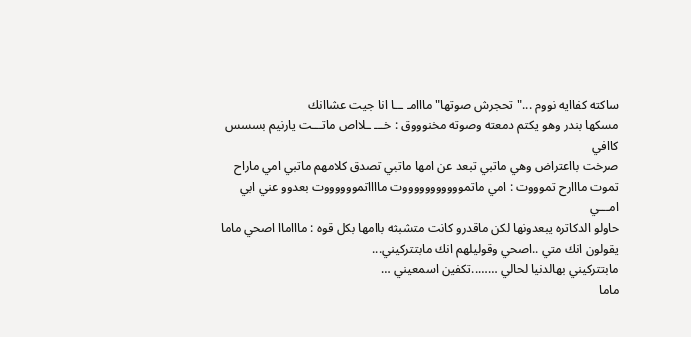ساكته كفاايه نووم ..."تحجرش صوتها" مااامـ ــا انا جيت عشاانك
مسكها بندر وهو يكتم دمعته وصوته مخنوووق : خـــ ـلااص ماتـــت يارنيم بسسس كاافي
صرخت بااعتراض وهي ماتبي تبعد عن امها ماتبي تصدق كلامهم ماتبي امي ماراح تموت مااارح تموووت : امي ماتموووووووووووت مااااتمووووووت بعدوو عني ابي امـــي
حاولو الدكاتره يبعدونها لكن ماقدرو كانت متشبثه باامها بكل قوه : ماااماا اصحي ماما يقولون انك متي ..اصحي وقوليلهم انك مابتتركيني...
مابتتركيني بهالدنيا لحالي ……..تكفين اسمعيني …
ماما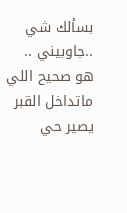بسألك شي ..جاوبيني ..
هو صحيح اللي ماتداخل القبر يصير حي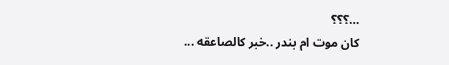…؟؟؟
كان موت ام بندر ..خبر كالصاعقه ...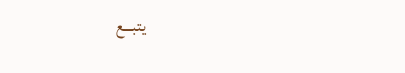يتبـــع